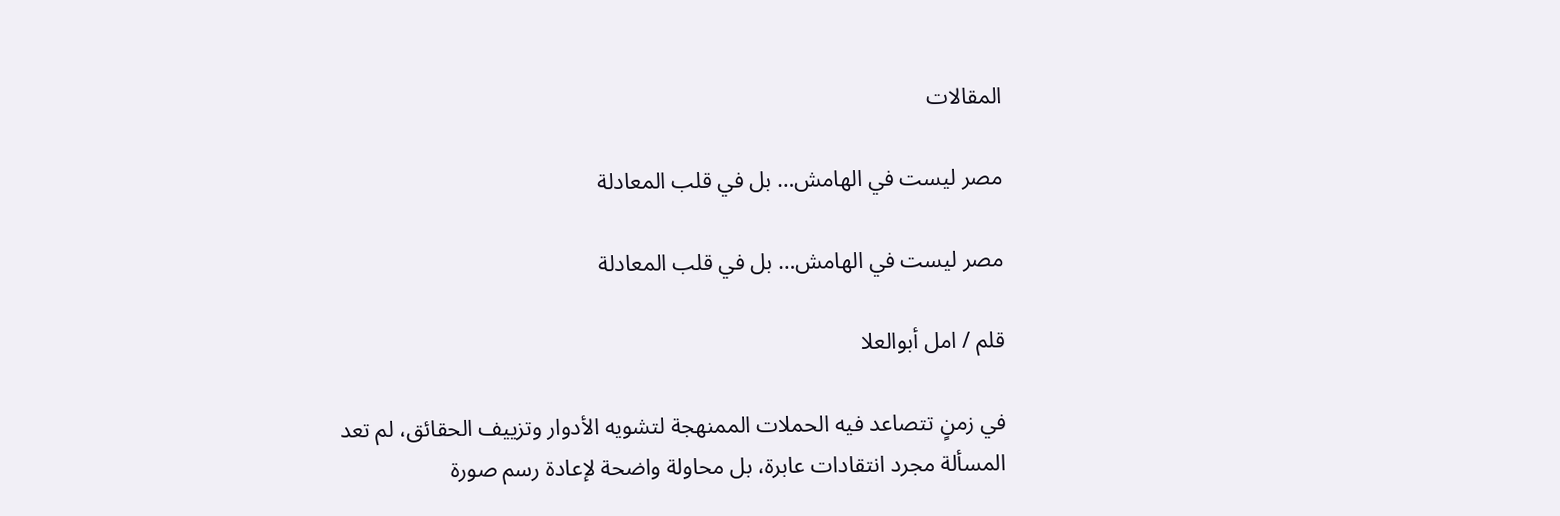المقالات

مصر ليست في الهامش… بل في قلب المعادلة

مصر ليست في الهامش… بل في قلب المعادلة

قلم / امل أبوالعلا

في زمنٍ تتصاعد فيه الحملات الممنهجة لتشويه الأدوار وتزييف الحقائق، لم تعد المسألة مجرد انتقادات عابرة، بل محاولة واضحة لإعادة رسم صورة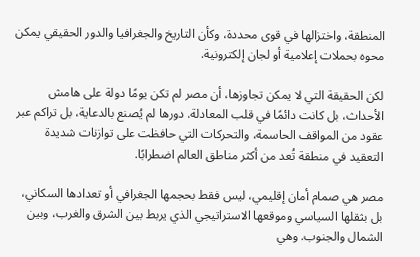المنطقة، واختزالها في قوى محددة، وكأن التاريخ والجغرافيا والدور الحقيقي يمكن محوه بحملات إعلامية أو لجان إلكترونية.

لكن الحقيقة التي لا يمكن تجاوزها، أن مصر لم تكن يومًا دولة على هامش الأحداث، بل كانت دائمًا في قلب المعادلة. دورها لم يُصنع بالدعاية، بل تراكم عبر عقود من المواقف الحاسمة، والتحركات التي حافظت على توازنات شديدة التعقيد في منطقة تُعد من أكثر مناطق العالم اضطرابًا.

مصر هي صمام أمان إقليمي، ليس فقط بحجمها الجغرافي أو تعدادها السكاني، بل بثقلها السياسي وموقعها الاستراتيجي الذي يربط بين الشرق والغرب، وبين الشمال والجنوب. وهي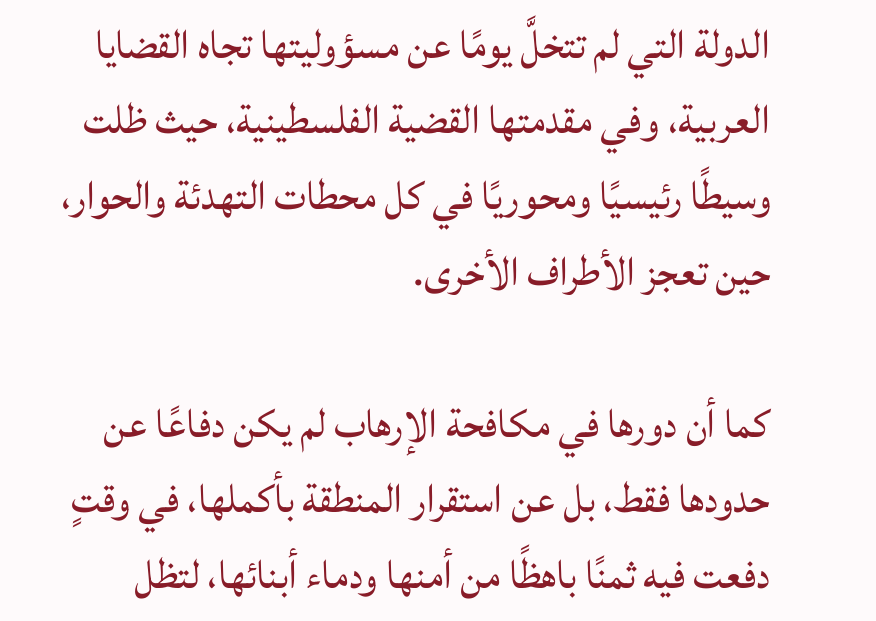الدولة التي لم تتخلَّ يومًا عن مسؤوليتها تجاه القضايا العربية، وفي مقدمتها القضية الفلسطينية، حيث ظلت وسيطًا رئيسيًا ومحوريًا في كل محطات التهدئة والحوار، حين تعجز الأطراف الأخرى.

كما أن دورها في مكافحة الإرهاب لم يكن دفاعًا عن حدودها فقط، بل عن استقرار المنطقة بأكملها، في وقتٍ دفعت فيه ثمنًا باهظًا من أمنها ودماء أبنائها، لتظل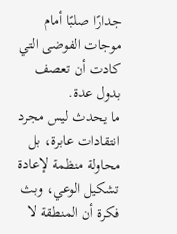جدارًا صلبًا أمام موجات الفوضى التي كادت أن تعصف بدول عدة.
ما يحدث ليس مجرد انتقادات عابرة، بل محاولة منظمة لإعادة تشكيل الوعي، وبث فكرة أن المنطقة لا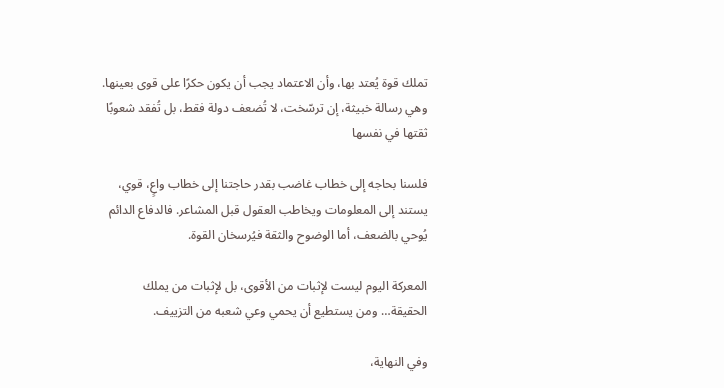تملك قوة يُعتد بها، وأن الاعتماد يجب أن يكون حكرًا على قوى بعينها. وهي رسالة خبيثة، إن ترسّخت، لا تُضعف دولة فقط، بل تُفقد شعوبًا ثقتها في نفسها

فلسنا بحاجه إلى خطاب غاضب بقدر حاجتنا إلى خطاب واعٍ، قوي، يستند إلى المعلومات ويخاطب العقول قبل المشاعر. فالدفاع الدائم يُوحي بالضعف، أما الوضوح والثقة فيُرسخان القوة.

المعركة اليوم ليست لإثبات من الأقوى، بل لإثبات من يملك الحقيقة… ومن يستطيع أن يحمي وعي شعبه من التزييف.

وفي النهاية،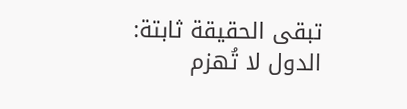تبقى الحقيقة ثابتة:
الدول لا تُهزم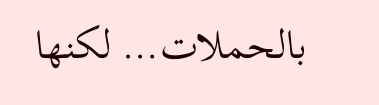بالحملات… لكنها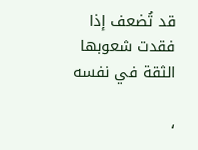قد تُضعف إذا فقدت شعوبها الثقة في نفسه

،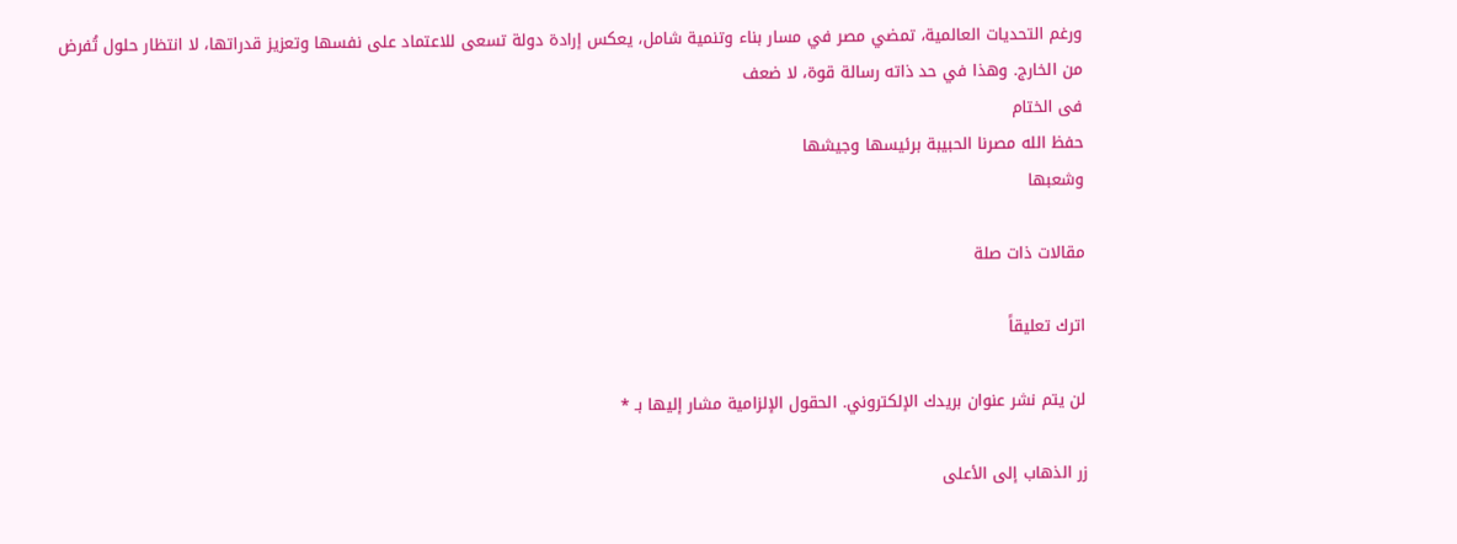ورغم التحديات العالمية، تمضي مصر في مسار بناء وتنمية شامل، يعكس إرادة دولة تسعى للاعتماد على نفسها وتعزيز قدراتها، لا انتظار حلول تُفرض من الخارج. وهذا في حد ذاته رسالة قوة، لا ضعف
فى الختام
حفظ الله مصرنا الحبيبة برئيسها وجيشها
وشعبها

مقالات ذات صلة

اترك تعليقاً

لن يتم نشر عنوان بريدك الإلكتروني. الحقول الإلزامية مشار إليها بـ *

زر الذهاب إلى الأعلى